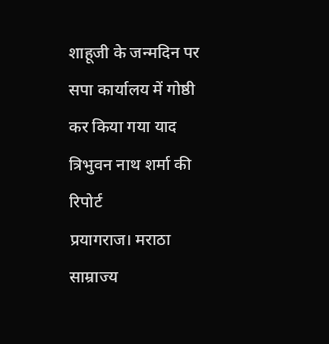शाहूजी के जन्मदिन पर सपा कार्यालय में गोष्ठी कर किया गया याद
त्रिभुवन नाथ शर्मा की रिपोर्ट
प्रयागराज। मराठा साम्राज्य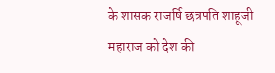के शासक राजर्षि छत्रपति शाहूजी महाराज को देश की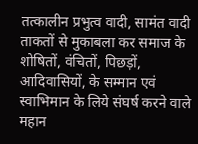तत्कालीन प्रभुत्व वादी, सामंत वादी ताकतों से मुकाबला कर समाज के शोषितों, वंचितों, पिछड़ों, आदिवासियों, के सम्मान एवं स्वाभिमान के लिये संघर्ष करने वाले महान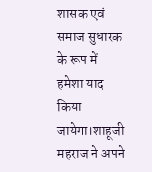शासक एवं समाज सुधारक के रूप में हमेशा याद किया जायेगा।शाहूजी महराज ने अपने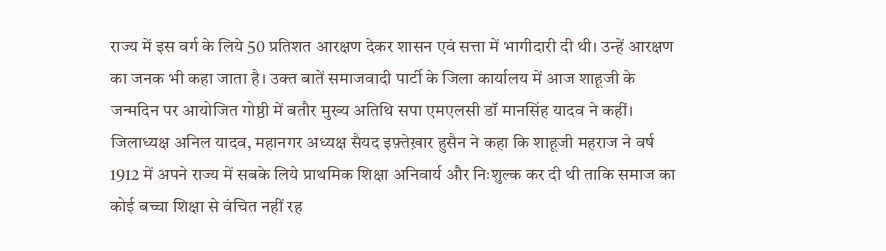राज्य में इस वर्ग के लिये 50 प्रतिशत आरक्षण देकर शासन एवं सत्ता में भागीदारी दी थी। उन्हें आरक्षण का जनक भी कहा जाता है। उक्त बातें समाजवादी पार्टी के जिला कार्यालय में आज शाहूजी के जन्मदिन पर आयोजित गोष्ठी में बतौर मुख्य अतिथि सपा एमएलसी डॉ मानसिंह यादव ने कहीं।
जिलाध्यक्ष अनिल यादव, महानगर अध्यक्ष सैयद इफ़्तेख़ार हुसैन ने कहा कि शाहूजी महराज ने वर्ष 1912 में अपने राज्य में सबके लिये प्राथमिक शिक्षा अनिवार्य और निःशुल्क कर दी थी ताकि समाज का कोई बच्चा शिक्षा से वंचित नहीं रह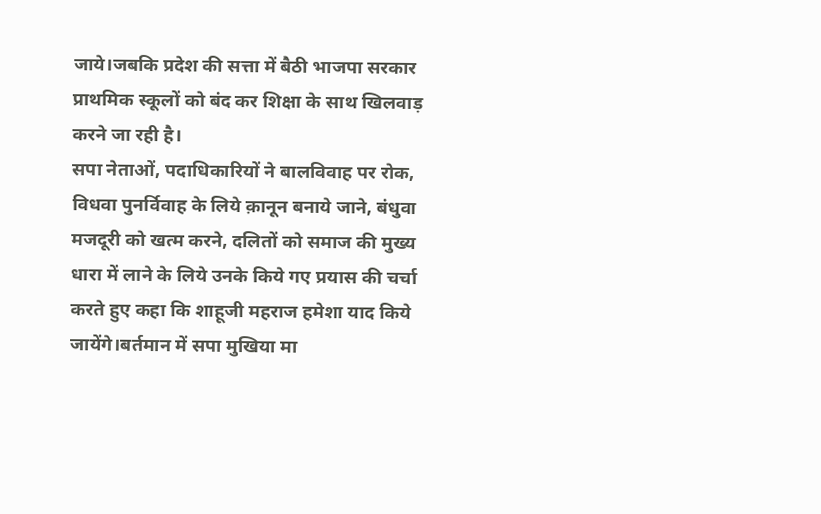जाये।जबकि प्रदेश की सत्ता में बैठी भाजपा सरकार प्राथमिक स्कूलों को बंद कर शिक्षा के साथ खिलवाड़ करने जा रही है।
सपा नेताओं, पदाधिकारियों ने बालविवाह पर रोक, विधवा पुनर्विवाह के लिये क़ानून बनाये जाने, बंधुवा मजदूरी को खत्म करने, दलितों को समाज की मुख्य धारा में लाने के लिये उनके किये गए प्रयास की चर्चा करते हुए कहा कि शाहूजी महराज हमेशा याद किये जायेंगे।बर्तमान में सपा मुखिया मा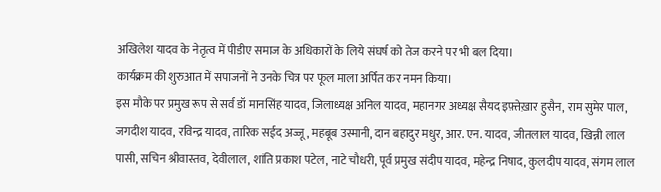अखिलेश यादव के नेतृत्व में पीडीए समाज के अधिकारों के लिये संघर्ष को तेज करने पर भी बल दिया।
कार्यक्रम की शुरुआत में सपाजनों ने उनके चित्र पर फूल माला अर्पित कर नमन किया।
इस मौके पर प्रमुख रूप से सर्व डॉ मानसिंह यादव, जिलाध्यक्ष अनिल यादव, महानगर अध्यक्ष सैयद इफ़्तेख़ार हुसैन, राम सुमेर पाल, जगदीश यादव, रविन्द्र यादव, तारिक सईद अज्जू, महबूब उस्मानी, दान बहादुर मधुर, आर. एन. यादव, जीतलाल यादव, खिन्नी लाल पासी, सचिन श्रीवास्तव, देवीलाल, शांति प्रकाश पटेल, नाटे चौधरी, पूर्व प्रमुख संदीप यादव, महेन्द्र निषाद, कुलदीप यादव, संगम लाल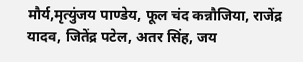मौर्य,मृत्युंजय पाण्डेय, फूल चंद कन्नौजिया, राजेंद्र यादव, जितेंद्र पटेल, अतर सिंह, जय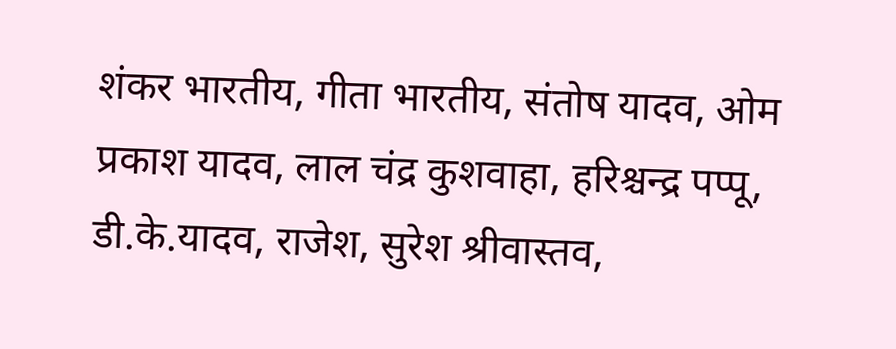शंकर भारतीय, गीता भारतीय, संतोष यादव, ओम प्रकाश यादव, लाल चंद्र कुशवाहा, हरिश्चन्द्र पप्पू, डी.के.यादव, राजेश, सुरेश श्रीवास्तव,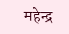महेन्द्र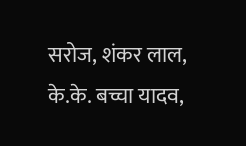सरोज, शंकर लाल, के.के. बच्चा यादव,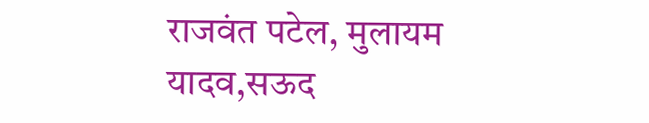राजवंत पटेल, मुलायम यादव,सऊद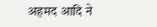अहमद आदि ने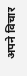अपने विचार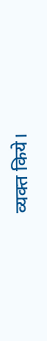व्यक्त किये।